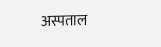अस्पताल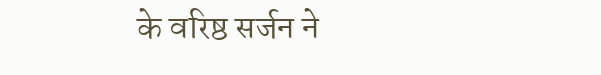के वरिष्ठ सर्जन ने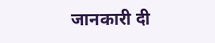जानकारी दी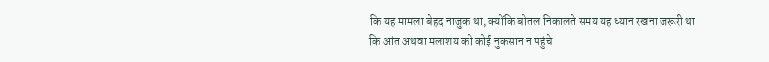कि यह मामला बेहद नाजुक था, क्योंकि बोतल निकालते समय यह ध्यान रखना जरूरी था कि आंत अथवा मलाशय को कोई नुकसान न पहुंचे